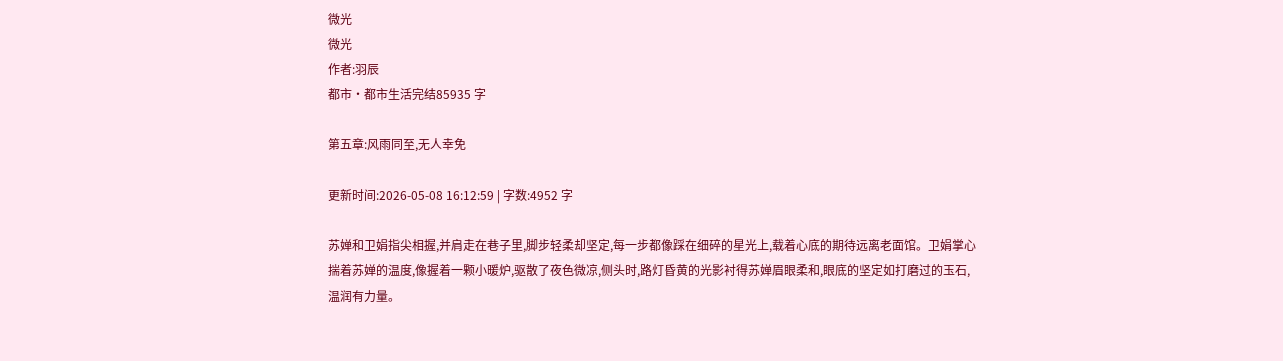微光
微光
作者:羽辰
都市·都市生活完结85935 字

第五章:风雨同至,无人幸免

更新时间:2026-05-08 16:12:59 | 字数:4952 字

苏婵和卫娟指尖相握,并肩走在巷子里,脚步轻柔却坚定,每一步都像踩在细碎的星光上,载着心底的期待远离老面馆。卫娟掌心揣着苏婵的温度,像握着一颗小暖炉,驱散了夜色微凉,侧头时,路灯昏黄的光影衬得苏婵眉眼柔和,眼底的坚定如打磨过的玉石,温润有力量。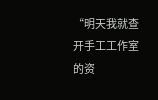“明天我就查开手工工作室的资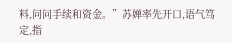料,问问手续和资金。”苏婵率先开口,语气笃定,指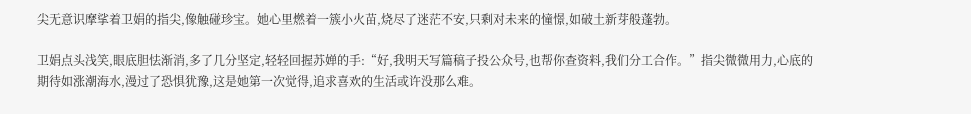尖无意识摩挲着卫娟的指尖,像触碰珍宝。她心里燃着一簇小火苗,烧尽了迷茫不安,只剩对未来的憧憬,如破土新芽般蓬勃。

卫娟点头浅笑,眼底胆怯渐消,多了几分坚定,轻轻回握苏婵的手:“好,我明天写篇稿子投公众号,也帮你查资料,我们分工合作。”指尖微微用力,心底的期待如涨潮海水,漫过了恐惧犹豫,这是她第一次觉得,追求喜欢的生活或许没那么难。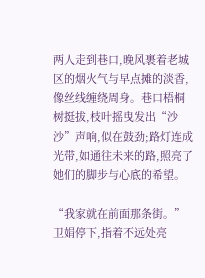两人走到巷口,晚风裹着老城区的烟火气与早点摊的淡香,像丝线缠绕周身。巷口梧桐树挺拔,枝叶摇曳发出“沙沙”声响,似在鼓劲;路灯连成光带,如通往未来的路,照亮了她们的脚步与心底的希望。

“我家就在前面那条街。”卫娟停下,指着不远处亮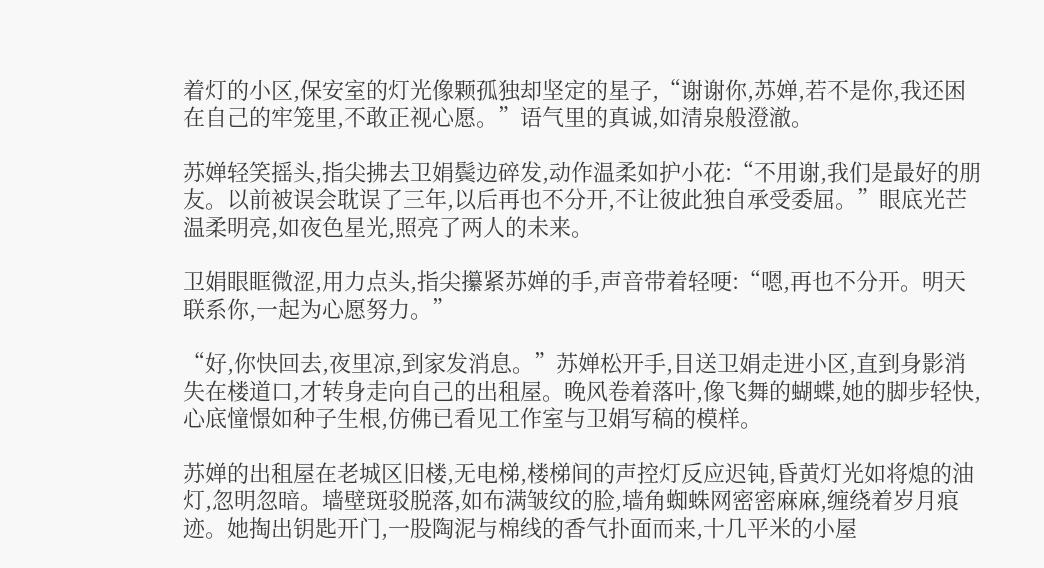着灯的小区,保安室的灯光像颗孤独却坚定的星子,“谢谢你,苏婵,若不是你,我还困在自己的牢笼里,不敢正视心愿。”语气里的真诚,如清泉般澄澈。

苏婵轻笑摇头,指尖拂去卫娟鬓边碎发,动作温柔如护小花:“不用谢,我们是最好的朋友。以前被误会耽误了三年,以后再也不分开,不让彼此独自承受委屈。”眼底光芒温柔明亮,如夜色星光,照亮了两人的未来。

卫娟眼眶微涩,用力点头,指尖攥紧苏婵的手,声音带着轻哽:“嗯,再也不分开。明天联系你,一起为心愿努力。”

“好,你快回去,夜里凉,到家发消息。”苏婵松开手,目送卫娟走进小区,直到身影消失在楼道口,才转身走向自己的出租屋。晚风卷着落叶,像飞舞的蝴蝶,她的脚步轻快,心底憧憬如种子生根,仿佛已看见工作室与卫娟写稿的模样。

苏婵的出租屋在老城区旧楼,无电梯,楼梯间的声控灯反应迟钝,昏黄灯光如将熄的油灯,忽明忽暗。墙壁斑驳脱落,如布满皱纹的脸,墙角蜘蛛网密密麻麻,缠绕着岁月痕迹。她掏出钥匙开门,一股陶泥与棉线的香气扑面而来,十几平米的小屋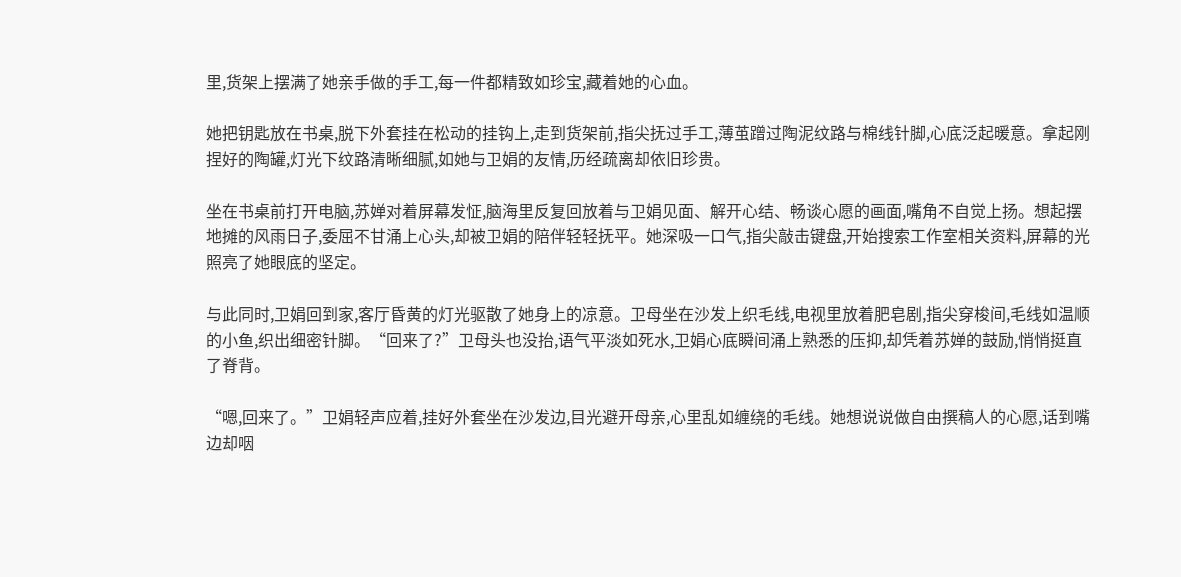里,货架上摆满了她亲手做的手工,每一件都精致如珍宝,藏着她的心血。

她把钥匙放在书桌,脱下外套挂在松动的挂钩上,走到货架前,指尖抚过手工,薄茧蹭过陶泥纹路与棉线针脚,心底泛起暖意。拿起刚捏好的陶罐,灯光下纹路清晰细腻,如她与卫娟的友情,历经疏离却依旧珍贵。

坐在书桌前打开电脑,苏婵对着屏幕发怔,脑海里反复回放着与卫娟见面、解开心结、畅谈心愿的画面,嘴角不自觉上扬。想起摆地摊的风雨日子,委屈不甘涌上心头,却被卫娟的陪伴轻轻抚平。她深吸一口气,指尖敲击键盘,开始搜索工作室相关资料,屏幕的光照亮了她眼底的坚定。

与此同时,卫娟回到家,客厅昏黄的灯光驱散了她身上的凉意。卫母坐在沙发上织毛线,电视里放着肥皂剧,指尖穿梭间,毛线如温顺的小鱼,织出细密针脚。“回来了?”卫母头也没抬,语气平淡如死水,卫娟心底瞬间涌上熟悉的压抑,却凭着苏婵的鼓励,悄悄挺直了脊背。

“嗯,回来了。”卫娟轻声应着,挂好外套坐在沙发边,目光避开母亲,心里乱如缠绕的毛线。她想说说做自由撰稿人的心愿,话到嘴边却咽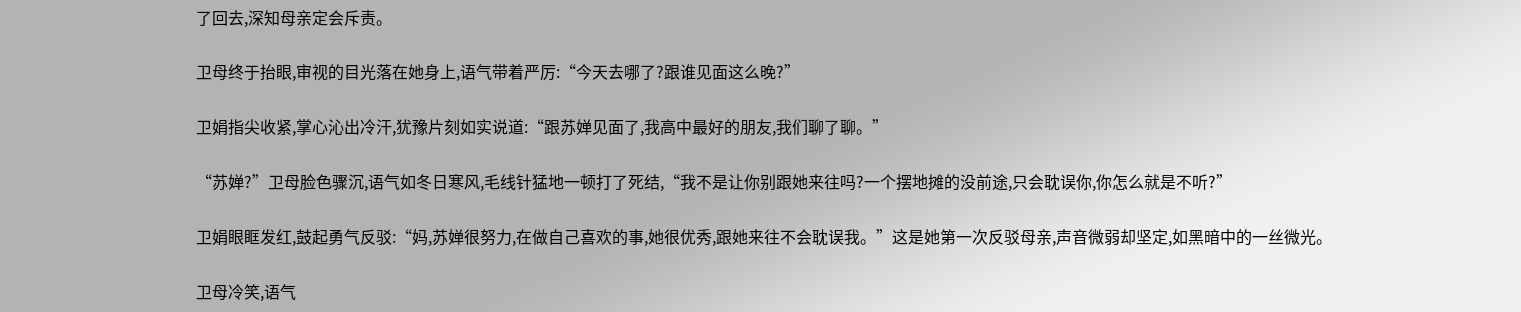了回去,深知母亲定会斥责。

卫母终于抬眼,审视的目光落在她身上,语气带着严厉:“今天去哪了?跟谁见面这么晚?”

卫娟指尖收紧,掌心沁出冷汗,犹豫片刻如实说道:“跟苏婵见面了,我高中最好的朋友,我们聊了聊。”

“苏婵?”卫母脸色骤沉,语气如冬日寒风,毛线针猛地一顿打了死结,“我不是让你别跟她来往吗?一个摆地摊的没前途,只会耽误你,你怎么就是不听?”

卫娟眼眶发红,鼓起勇气反驳:“妈,苏婵很努力,在做自己喜欢的事,她很优秀,跟她来往不会耽误我。”这是她第一次反驳母亲,声音微弱却坚定,如黑暗中的一丝微光。

卫母冷笑,语气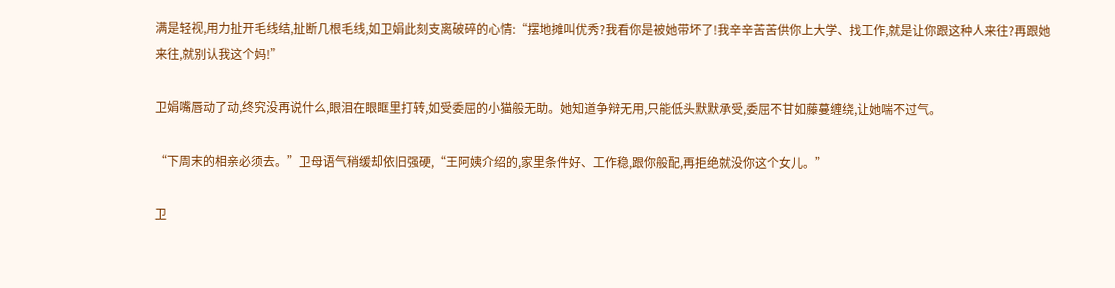满是轻视,用力扯开毛线结,扯断几根毛线,如卫娟此刻支离破碎的心情:“摆地摊叫优秀?我看你是被她带坏了!我辛辛苦苦供你上大学、找工作,就是让你跟这种人来往?再跟她来往,就别认我这个妈!”

卫娟嘴唇动了动,终究没再说什么,眼泪在眼眶里打转,如受委屈的小猫般无助。她知道争辩无用,只能低头默默承受,委屈不甘如藤蔓缠绕,让她喘不过气。

“下周末的相亲必须去。”卫母语气稍缓却依旧强硬,“王阿姨介绍的,家里条件好、工作稳,跟你般配,再拒绝就没你这个女儿。”

卫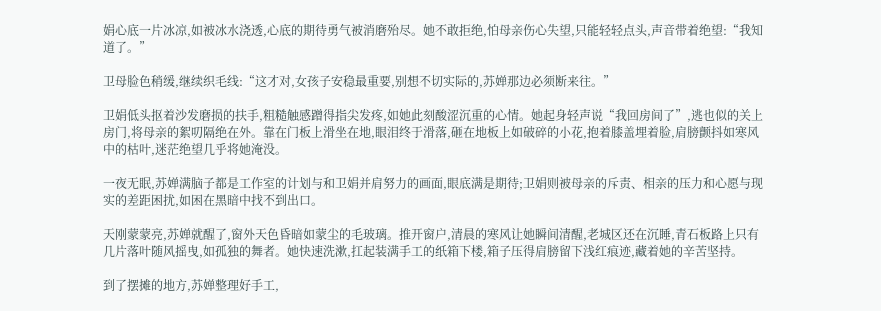娟心底一片冰凉,如被冰水浇透,心底的期待勇气被消磨殆尽。她不敢拒绝,怕母亲伤心失望,只能轻轻点头,声音带着绝望:“我知道了。”

卫母脸色稍缓,继续织毛线:“这才对,女孩子安稳最重要,别想不切实际的,苏婵那边必须断来往。”

卫娟低头抠着沙发磨损的扶手,粗糙触感蹭得指尖发疼,如她此刻酸涩沉重的心情。她起身轻声说“我回房间了”,逃也似的关上房门,将母亲的絮叨隔绝在外。靠在门板上滑坐在地,眼泪终于滑落,砸在地板上如破碎的小花,抱着膝盖埋着脸,肩膀颤抖如寒风中的枯叶,迷茫绝望几乎将她淹没。

一夜无眠,苏婵满脑子都是工作室的计划与和卫娟并肩努力的画面,眼底满是期待;卫娟则被母亲的斥责、相亲的压力和心愿与现实的差距困扰,如困在黑暗中找不到出口。

天刚蒙蒙亮,苏婵就醒了,窗外天色昏暗如蒙尘的毛玻璃。推开窗户,清晨的寒风让她瞬间清醒,老城区还在沉睡,青石板路上只有几片落叶随风摇曳,如孤独的舞者。她快速洗漱,扛起装满手工的纸箱下楼,箱子压得肩膀留下浅红痕迹,藏着她的辛苦坚持。

到了摆摊的地方,苏婵整理好手工,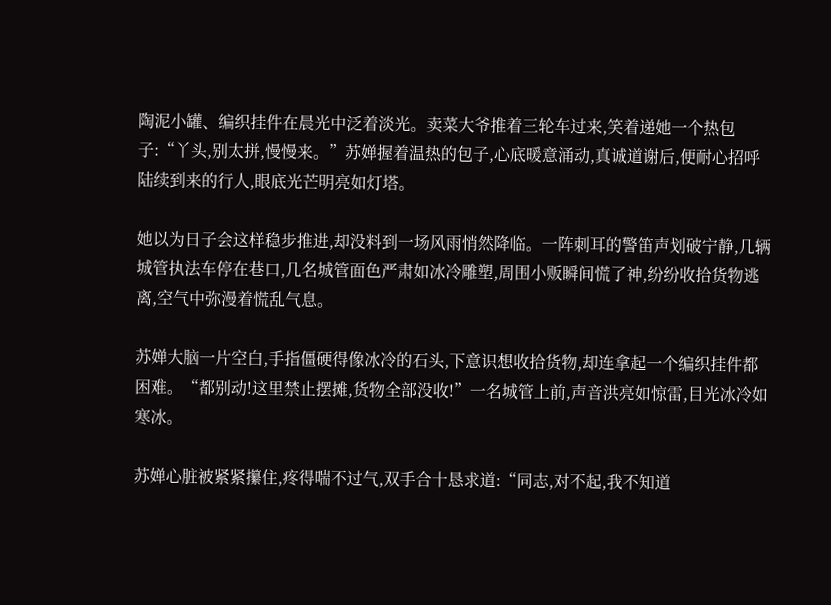陶泥小罐、编织挂件在晨光中泛着淡光。卖菜大爷推着三轮车过来,笑着递她一个热包子:“丫头,别太拼,慢慢来。”苏婵握着温热的包子,心底暖意涌动,真诚道谢后,便耐心招呼陆续到来的行人,眼底光芒明亮如灯塔。

她以为日子会这样稳步推进,却没料到一场风雨悄然降临。一阵刺耳的警笛声划破宁静,几辆城管执法车停在巷口,几名城管面色严肃如冰冷雕塑,周围小贩瞬间慌了神,纷纷收拾货物逃离,空气中弥漫着慌乱气息。

苏婵大脑一片空白,手指僵硬得像冰冷的石头,下意识想收拾货物,却连拿起一个编织挂件都困难。“都别动!这里禁止摆摊,货物全部没收!”一名城管上前,声音洪亮如惊雷,目光冰冷如寒冰。

苏婵心脏被紧紧攥住,疼得喘不过气,双手合十恳求道:“同志,对不起,我不知道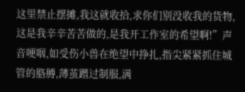这里禁止摆摊,我这就收拾,求你们别没收我的货物,这是我辛辛苦苦做的,是我开工作室的希望啊!”声音哽咽,如受伤小兽在绝望中挣扎,指尖紧紧抓住城管的胳膊,薄茧蹭过制服,满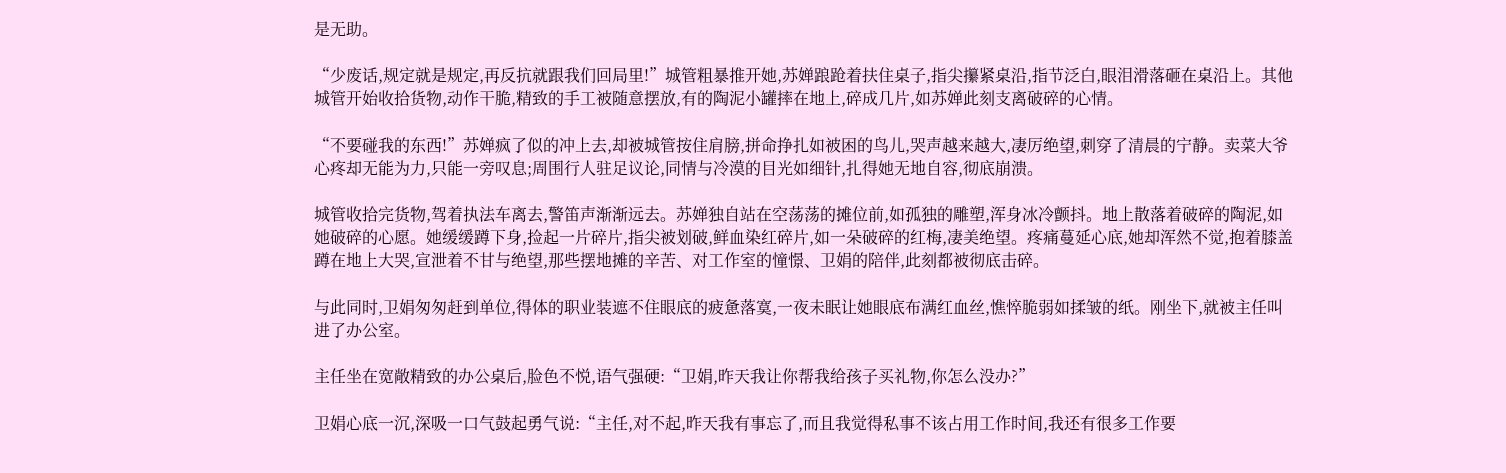是无助。

“少废话,规定就是规定,再反抗就跟我们回局里!”城管粗暴推开她,苏婵踉跄着扶住桌子,指尖攥紧桌沿,指节泛白,眼泪滑落砸在桌沿上。其他城管开始收拾货物,动作干脆,精致的手工被随意摆放,有的陶泥小罐摔在地上,碎成几片,如苏婵此刻支离破碎的心情。

“不要碰我的东西!”苏婵疯了似的冲上去,却被城管按住肩膀,拼命挣扎如被困的鸟儿,哭声越来越大,凄厉绝望,刺穿了清晨的宁静。卖菜大爷心疼却无能为力,只能一旁叹息;周围行人驻足议论,同情与冷漠的目光如细针,扎得她无地自容,彻底崩溃。

城管收拾完货物,驾着执法车离去,警笛声渐渐远去。苏婵独自站在空荡荡的摊位前,如孤独的雕塑,浑身冰冷颤抖。地上散落着破碎的陶泥,如她破碎的心愿。她缓缓蹲下身,捡起一片碎片,指尖被划破,鲜血染红碎片,如一朵破碎的红梅,凄美绝望。疼痛蔓延心底,她却浑然不觉,抱着膝盖蹲在地上大哭,宣泄着不甘与绝望,那些摆地摊的辛苦、对工作室的憧憬、卫娟的陪伴,此刻都被彻底击碎。

与此同时,卫娟匆匆赶到单位,得体的职业装遮不住眼底的疲惫落寞,一夜未眠让她眼底布满红血丝,憔悴脆弱如揉皱的纸。刚坐下,就被主任叫进了办公室。

主任坐在宽敞精致的办公桌后,脸色不悦,语气强硬:“卫娟,昨天我让你帮我给孩子买礼物,你怎么没办?”

卫娟心底一沉,深吸一口气鼓起勇气说:“主任,对不起,昨天我有事忘了,而且我觉得私事不该占用工作时间,我还有很多工作要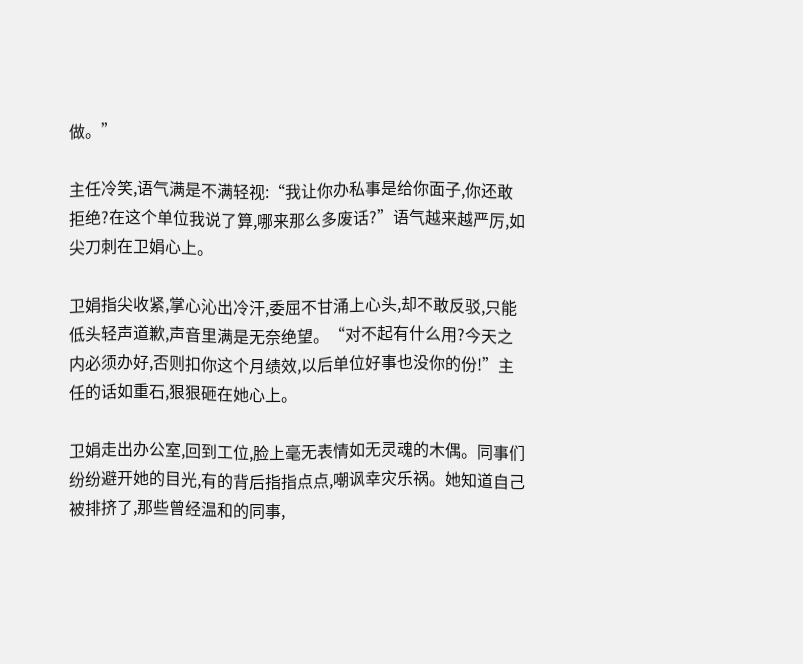做。”

主任冷笑,语气满是不满轻视:“我让你办私事是给你面子,你还敢拒绝?在这个单位我说了算,哪来那么多废话?”语气越来越严厉,如尖刀刺在卫娟心上。

卫娟指尖收紧,掌心沁出冷汗,委屈不甘涌上心头,却不敢反驳,只能低头轻声道歉,声音里满是无奈绝望。“对不起有什么用?今天之内必须办好,否则扣你这个月绩效,以后单位好事也没你的份!”主任的话如重石,狠狠砸在她心上。

卫娟走出办公室,回到工位,脸上毫无表情如无灵魂的木偶。同事们纷纷避开她的目光,有的背后指指点点,嘲讽幸灾乐祸。她知道自己被排挤了,那些曾经温和的同事,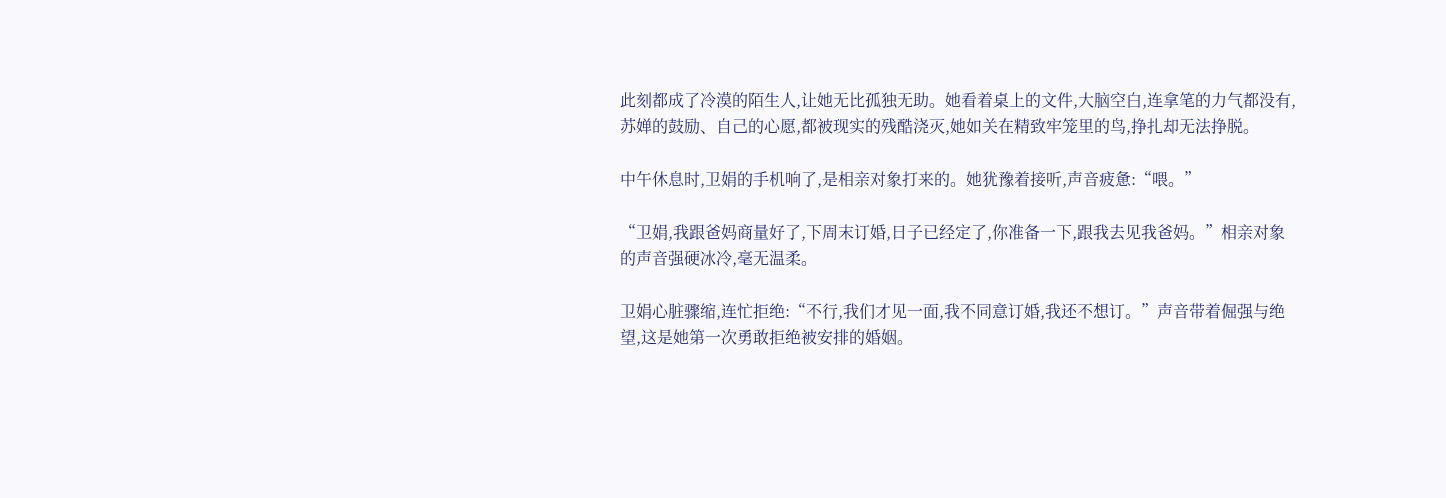此刻都成了冷漠的陌生人,让她无比孤独无助。她看着桌上的文件,大脑空白,连拿笔的力气都没有,苏婵的鼓励、自己的心愿,都被现实的残酷浇灭,她如关在精致牢笼里的鸟,挣扎却无法挣脱。

中午休息时,卫娟的手机响了,是相亲对象打来的。她犹豫着接听,声音疲惫:“喂。”

“卫娟,我跟爸妈商量好了,下周末订婚,日子已经定了,你准备一下,跟我去见我爸妈。”相亲对象的声音强硬冰冷,毫无温柔。

卫娟心脏骤缩,连忙拒绝:“不行,我们才见一面,我不同意订婚,我还不想订。”声音带着倔强与绝望,这是她第一次勇敢拒绝被安排的婚姻。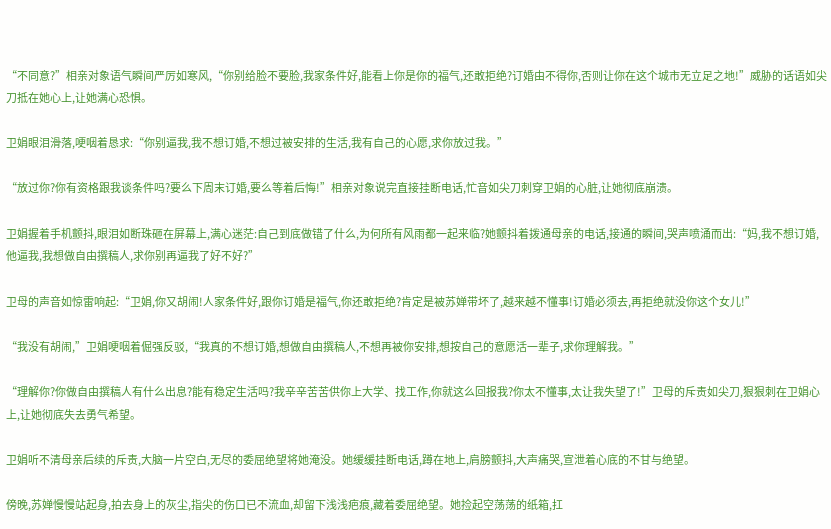“不同意?”相亲对象语气瞬间严厉如寒风,“你别给脸不要脸,我家条件好,能看上你是你的福气,还敢拒绝?订婚由不得你,否则让你在这个城市无立足之地!”威胁的话语如尖刀抵在她心上,让她满心恐惧。

卫娟眼泪滑落,哽咽着恳求:“你别逼我,我不想订婚,不想过被安排的生活,我有自己的心愿,求你放过我。”

“放过你?你有资格跟我谈条件吗?要么下周末订婚,要么等着后悔!”相亲对象说完直接挂断电话,忙音如尖刀刺穿卫娟的心脏,让她彻底崩溃。

卫娟握着手机颤抖,眼泪如断珠砸在屏幕上,满心迷茫:自己到底做错了什么,为何所有风雨都一起来临?她颤抖着拨通母亲的电话,接通的瞬间,哭声喷涌而出:“妈,我不想订婚,他逼我,我想做自由撰稿人,求你别再逼我了好不好?”

卫母的声音如惊雷响起:“卫娟,你又胡闹!人家条件好,跟你订婚是福气,你还敢拒绝?肯定是被苏婵带坏了,越来越不懂事!订婚必须去,再拒绝就没你这个女儿!”

“我没有胡闹,”卫娟哽咽着倔强反驳,“我真的不想订婚,想做自由撰稿人,不想再被你安排,想按自己的意愿活一辈子,求你理解我。”

“理解你?你做自由撰稿人有什么出息?能有稳定生活吗?我辛辛苦苦供你上大学、找工作,你就这么回报我?你太不懂事,太让我失望了!”卫母的斥责如尖刀,狠狠刺在卫娟心上,让她彻底失去勇气希望。

卫娟听不清母亲后续的斥责,大脑一片空白,无尽的委屈绝望将她淹没。她缓缓挂断电话,蹲在地上,肩膀颤抖,大声痛哭,宣泄着心底的不甘与绝望。

傍晚,苏婵慢慢站起身,拍去身上的灰尘,指尖的伤口已不流血,却留下浅浅疤痕,藏着委屈绝望。她捡起空荡荡的纸箱,扛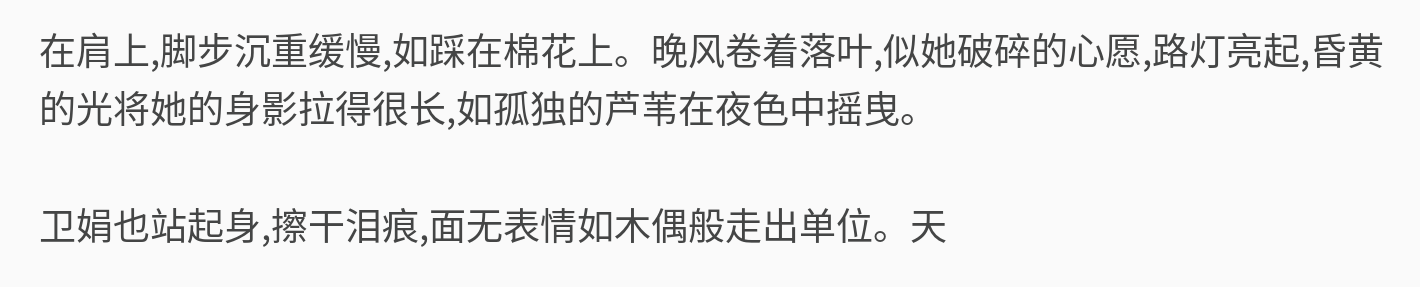在肩上,脚步沉重缓慢,如踩在棉花上。晚风卷着落叶,似她破碎的心愿,路灯亮起,昏黄的光将她的身影拉得很长,如孤独的芦苇在夜色中摇曳。

卫娟也站起身,擦干泪痕,面无表情如木偶般走出单位。天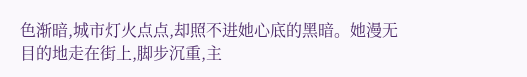色渐暗,城市灯火点点,却照不进她心底的黑暗。她漫无目的地走在街上,脚步沉重,主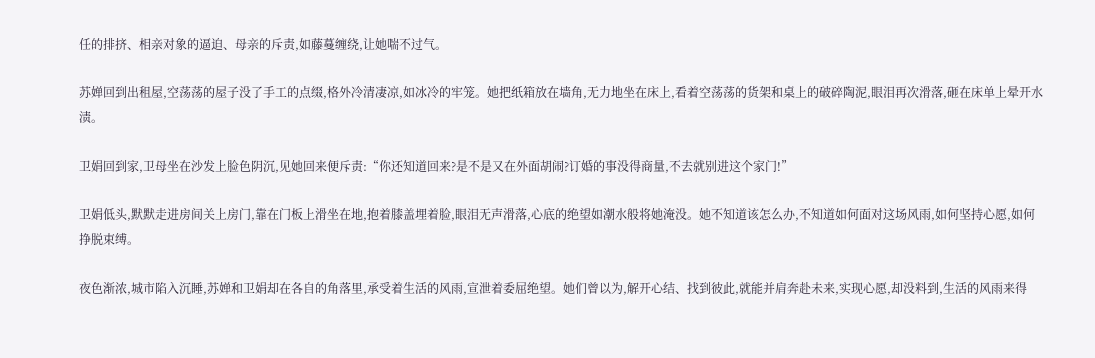任的排挤、相亲对象的逼迫、母亲的斥责,如藤蔓缠绕,让她喘不过气。

苏婵回到出租屋,空荡荡的屋子没了手工的点缀,格外冷清凄凉,如冰冷的牢笼。她把纸箱放在墙角,无力地坐在床上,看着空荡荡的货架和桌上的破碎陶泥,眼泪再次滑落,砸在床单上晕开水渍。

卫娟回到家,卫母坐在沙发上脸色阴沉,见她回来便斥责:“你还知道回来?是不是又在外面胡闹?订婚的事没得商量,不去就别进这个家门!”

卫娟低头,默默走进房间关上房门,靠在门板上滑坐在地,抱着膝盖埋着脸,眼泪无声滑落,心底的绝望如潮水般将她淹没。她不知道该怎么办,不知道如何面对这场风雨,如何坚持心愿,如何挣脱束缚。

夜色渐浓,城市陷入沉睡,苏婵和卫娟却在各自的角落里,承受着生活的风雨,宣泄着委屈绝望。她们曾以为,解开心结、找到彼此,就能并肩奔赴未来,实现心愿,却没料到,生活的风雨来得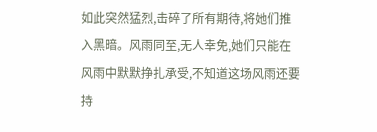如此突然猛烈,击碎了所有期待,将她们推入黑暗。风雨同至,无人幸免,她们只能在风雨中默默挣扎承受,不知道这场风雨还要持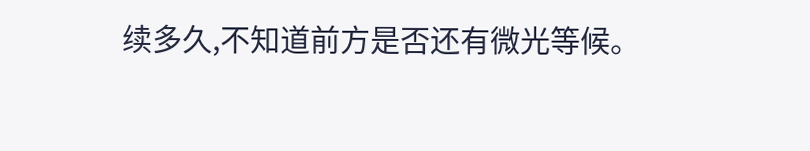续多久,不知道前方是否还有微光等候。